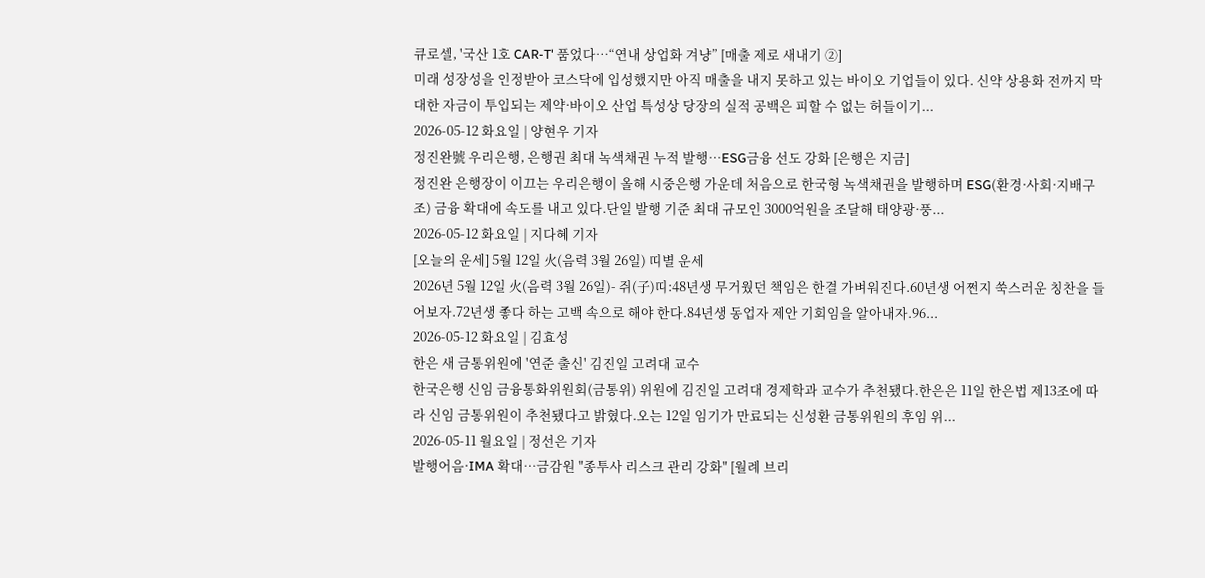큐로셀, '국산 1호 CAR-T' 품었다…“연내 상업화 겨냥” [매출 제로 새내기 ②]
미래 성장성을 인정받아 코스닥에 입성했지만 아직 매출을 내지 못하고 있는 바이오 기업들이 있다. 신약 상용화 전까지 막대한 자금이 투입되는 제약·바이오 산업 특성상 당장의 실적 공백은 피할 수 없는 허들이기...
2026-05-12 화요일 | 양현우 기자
정진완號 우리은행, 은행권 최대 녹색채권 누적 발행…ESG금융 선도 강화 [은행은 지금]
정진완 은행장이 이끄는 우리은행이 올해 시중은행 가운데 처음으로 한국형 녹색채권을 발행하며 ESG(환경·사회·지배구조) 금융 확대에 속도를 내고 있다.단일 발행 기준 최대 규모인 3000억원을 조달해 태양광·풍...
2026-05-12 화요일 | 지다혜 기자
[오늘의 운세] 5월 12일 火(음력 3월 26일) 띠별 운세
2026년 5월 12일 火(음력 3월 26일)- 쥐(子)띠:48년생 무거웠던 책임은 한결 가벼워진다.60년생 어쩐지 쑥스러운 칭찬을 들어보자.72년생 좋다 하는 고백 속으로 해야 한다.84년생 동업자 제안 기회임을 알아내자.96...
2026-05-12 화요일 | 김효성
한은 새 금통위원에 '연준 출신' 김진일 고려대 교수
한국은행 신임 금융통화위원회(금통위) 위원에 김진일 고려대 경제학과 교수가 추천됐다.한은은 11일 한은법 제13조에 따라 신임 금통위원이 추천됐다고 밝혔다.오는 12일 임기가 만료되는 신성환 금통위원의 후임 위...
2026-05-11 월요일 | 정선은 기자
발행어음·IMA 확대…금감원 "종투사 리스크 관리 강화" [월례 브리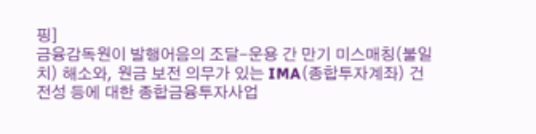핑]
금융감독원이 발행어음의 조달-운용 간 만기 미스매칭(불일치) 해소와, 원금 보전 의무가 있는 IMA(종합투자계좌) 건전성 등에 대한 종합금융투자사업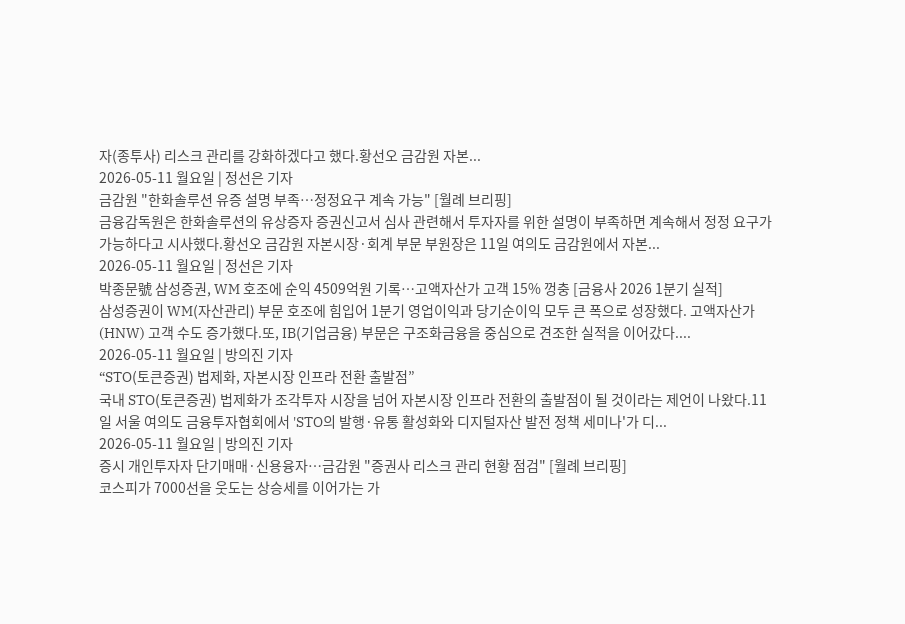자(종투사) 리스크 관리를 강화하겠다고 했다.황선오 금감원 자본...
2026-05-11 월요일 | 정선은 기자
금감원 "한화솔루션 유증 설명 부족…정정요구 계속 가능" [월례 브리핑]
금융감독원은 한화솔루션의 유상증자 증권신고서 심사 관련해서 투자자를 위한 설명이 부족하면 계속해서 정정 요구가 가능하다고 시사했다.황선오 금감원 자본시장·회계 부문 부원장은 11일 여의도 금감원에서 자본...
2026-05-11 월요일 | 정선은 기자
박종문號 삼성증권, WM 호조에 순익 4509억원 기록…고액자산가 고객 15% 껑충 [금융사 2026 1분기 실적]
삼성증권이 WM(자산관리) 부문 호조에 힘입어 1분기 영업이익과 당기순이익 모두 큰 폭으로 성장했다. 고액자산가(HNW) 고객 수도 증가했다.또, IB(기업금융) 부문은 구조화금융을 중심으로 견조한 실적을 이어갔다....
2026-05-11 월요일 | 방의진 기자
“STO(토큰증권) 법제화, 자본시장 인프라 전환 출발점”
국내 STO(토큰증권) 법제화가 조각투자 시장을 넘어 자본시장 인프라 전환의 출발점이 될 것이라는 제언이 나왔다.11일 서울 여의도 금융투자협회에서 'STO의 발행·유통 활성화와 디지털자산 발전 정책 세미나'가 디...
2026-05-11 월요일 | 방의진 기자
증시 개인투자자 단기매매·신용융자…금감원 "증권사 리스크 관리 현황 점검" [월례 브리핑]
코스피가 7000선을 웃도는 상승세를 이어가는 가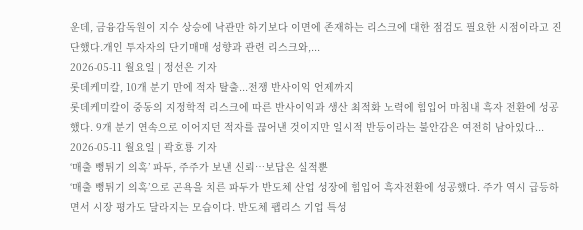운데, 금융감독원이 지수 상승에 낙관만 하기보다 이면에 존재하는 리스크에 대한 점검도 필요한 시점이라고 진단했다.개인 투자자의 단기매매 성향과 관련 리스크와,...
2026-05-11 월요일 | 정선은 기자
롯데케미칼, 10개 분기 만에 적자 탈출...전쟁 반사이익 언제까지
롯데케미칼이 중동의 지정학적 리스크에 따른 반사이익과 생산 최적화 노력에 힘입어 마침내 흑자 전환에 성공했다. 9개 분기 연속으로 이어지던 적자를 끊어낸 것이지만 일시적 반등이라는 불안감은 여전히 남아있다...
2026-05-11 월요일 | 곽호룡 기자
‘매출 뻥튀기 의혹’ 파두, 주주가 보낸 신뢰…보답은 실적뿐
‘매출 뻥튀기 의혹’으로 곤욕을 치른 파두가 반도체 산업 성장에 힘입어 흑자전환에 성공했다. 주가 역시 급등하면서 시장 평가도 달라지는 모습이다. 반도체 팹리스 기업 특성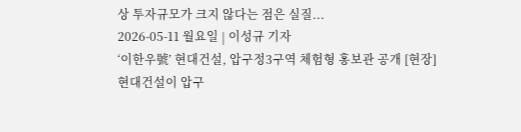상 투자규모가 크지 않다는 점은 실질...
2026-05-11 월요일 | 이성규 기자
‘이한우號’ 현대건설, 압구정3구역 체험형 홍보관 공개 [현장]
현대건설이 압구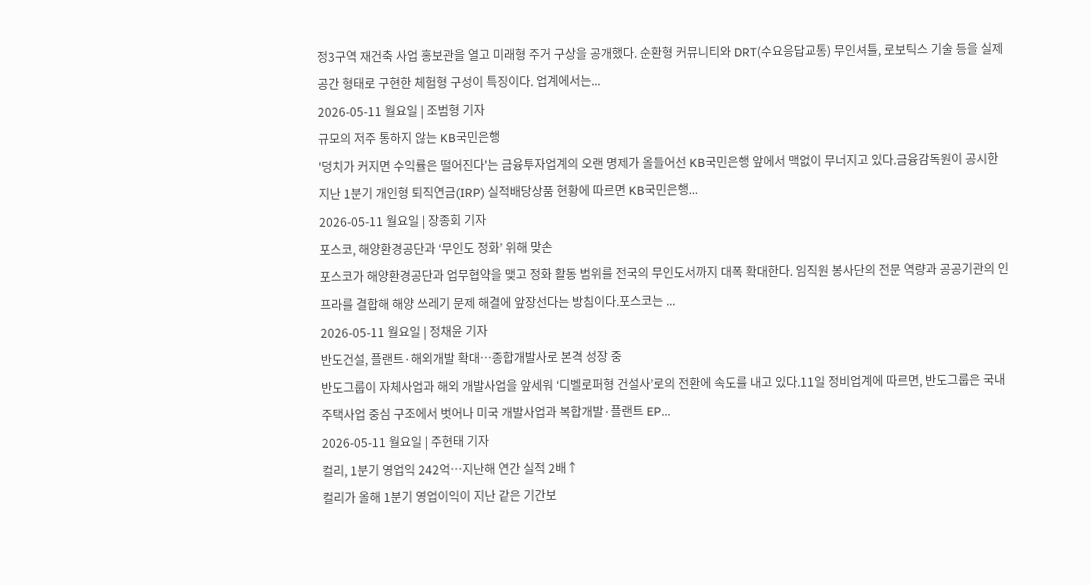정3구역 재건축 사업 홍보관을 열고 미래형 주거 구상을 공개했다. 순환형 커뮤니티와 DRT(수요응답교통) 무인셔틀, 로보틱스 기술 등을 실제 공간 형태로 구현한 체험형 구성이 특징이다. 업계에서는...
2026-05-11 월요일 | 조범형 기자
규모의 저주 통하지 않는 KB국민은행
'덩치가 커지면 수익률은 떨어진다'는 금융투자업계의 오랜 명제가 올들어선 KB국민은행 앞에서 맥없이 무너지고 있다.금융감독원이 공시한 지난 1분기 개인형 퇴직연금(IRP) 실적배당상품 현황에 따르면 KB국민은행...
2026-05-11 월요일 | 장종회 기자
포스코, 해양환경공단과 ‘무인도 정화’ 위해 맞손
포스코가 해양환경공단과 업무협약을 맺고 정화 활동 범위를 전국의 무인도서까지 대폭 확대한다. 임직원 봉사단의 전문 역량과 공공기관의 인프라를 결합해 해양 쓰레기 문제 해결에 앞장선다는 방침이다.포스코는 ...
2026-05-11 월요일 | 정채윤 기자
반도건설, 플랜트·해외개발 확대…종합개발사로 본격 성장 중
반도그룹이 자체사업과 해외 개발사업을 앞세워 ‘디벨로퍼형 건설사’로의 전환에 속도를 내고 있다.11일 정비업계에 따르면, 반도그룹은 국내 주택사업 중심 구조에서 벗어나 미국 개발사업과 복합개발·플랜트 EP...
2026-05-11 월요일 | 주현태 기자
컬리, 1분기 영업익 242억…지난해 연간 실적 2배↑
컬리가 올해 1분기 영업이익이 지난 같은 기간보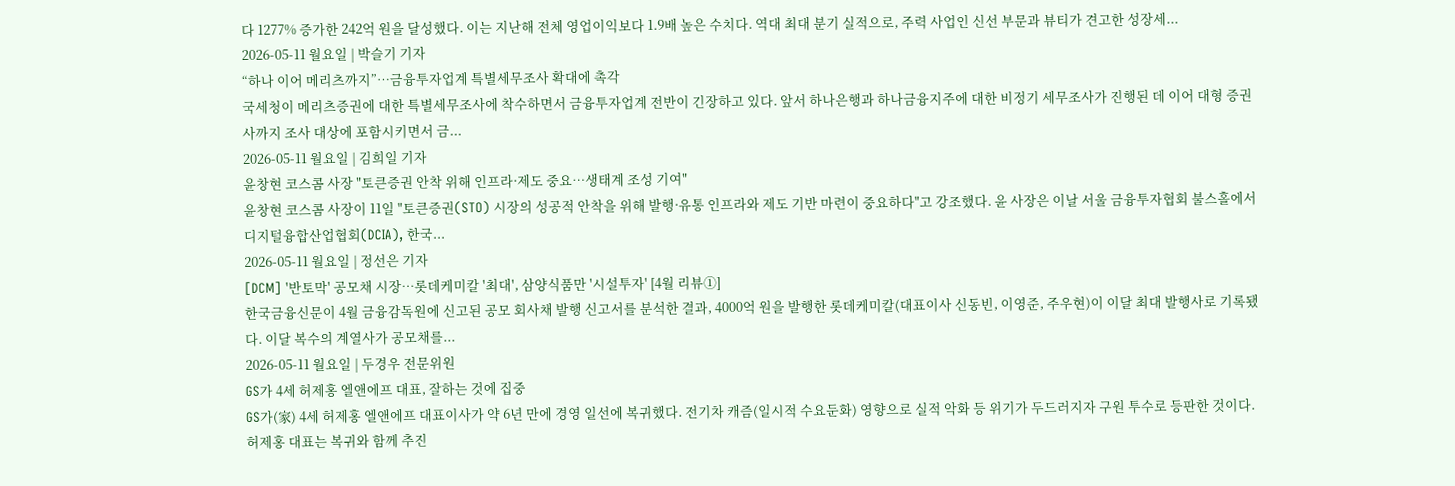다 1277% 증가한 242억 원을 달성했다. 이는 지난해 전체 영업이익보다 1.9배 높은 수치다. 역대 최대 분기 실적으로, 주력 사업인 신선 부문과 뷰티가 견고한 성장세...
2026-05-11 월요일 | 박슬기 기자
“하나 이어 메리츠까지”…금융투자업계 특별세무조사 확대에 촉각
국세청이 메리츠증권에 대한 특별세무조사에 착수하면서 금융투자업계 전반이 긴장하고 있다. 앞서 하나은행과 하나금융지주에 대한 비정기 세무조사가 진행된 데 이어 대형 증권사까지 조사 대상에 포함시키면서 금...
2026-05-11 월요일 | 김희일 기자
윤창현 코스콤 사장 "토큰증권 안착 위해 인프라·제도 중요…생태계 조성 기여"
윤창현 코스콤 사장이 11일 "토큰증권(STO) 시장의 성공적 안착을 위해 발행·유통 인프라와 제도 기반 마련이 중요하다"고 강조했다. 윤 사장은 이날 서울 금융투자협회 불스홀에서 디지털융합산업협회(DCIA), 한국...
2026-05-11 월요일 | 정선은 기자
[DCM] '반토막' 공모채 시장…롯데케미칼 '최대', 삼양식품만 '시설투자' [4월 리뷰①]
한국금융신문이 4월 금융감독원에 신고된 공모 회사채 발행 신고서를 분석한 결과, 4000억 원을 발행한 롯데케미칼(대표이사 신동빈, 이영준, 주우현)이 이달 최대 발행사로 기록됐다. 이달 복수의 계열사가 공모채를...
2026-05-11 월요일 | 두경우 전문위원
GS가 4세 허제홍 엘앤에프 대표, 잘하는 것에 집중
GS가(家) 4세 허제홍 엘앤에프 대표이사가 약 6년 만에 경영 일선에 복귀했다. 전기차 캐즘(일시적 수요둔화) 영향으로 실적 악화 등 위기가 두드러지자 구원 투수로 등판한 것이다.허제홍 대표는 복귀와 함께 추진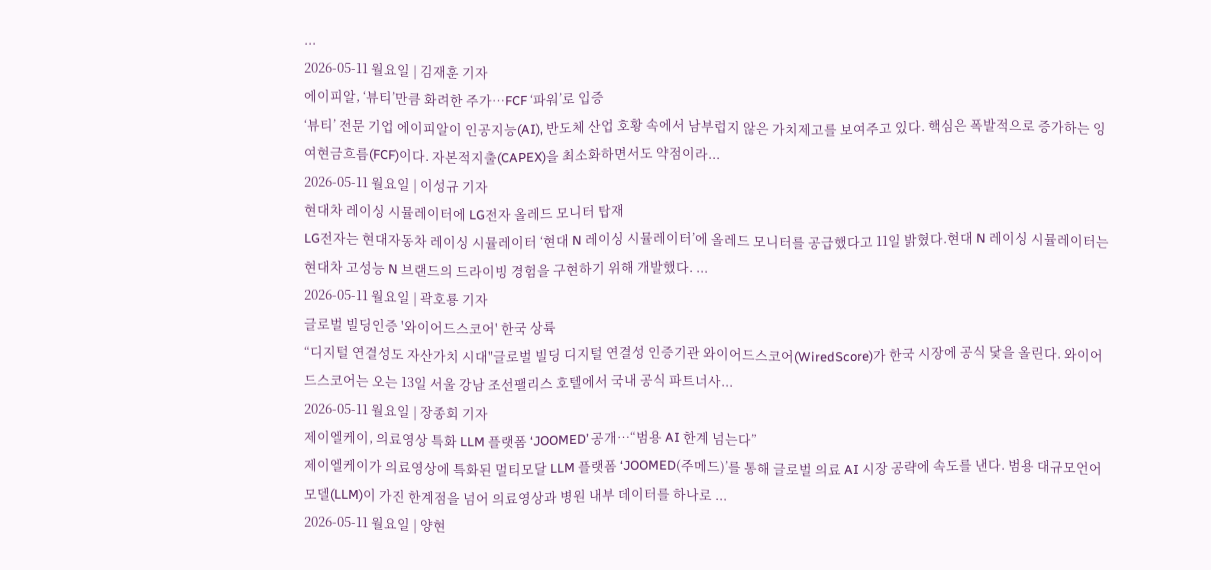...
2026-05-11 월요일 | 김재훈 기자
에이피알, ‘뷰티’만큼 화려한 주가…FCF ‘파워’로 입증
‘뷰티’ 전문 기업 에이피알이 인공지능(AI), 반도체 산업 호황 속에서 남부럽지 않은 가치제고를 보여주고 있다. 핵심은 폭발적으로 증가하는 잉여현금흐름(FCF)이다. 자본적지출(CAPEX)을 최소화하면서도 약점이라...
2026-05-11 월요일 | 이성규 기자
현대차 레이싱 시뮬레이터에 LG전자 올레드 모니터 탑재
LG전자는 현대자동차 레이싱 시뮬레이터 ‘현대 N 레이싱 시뮬레이터’에 올레드 모니터를 공급했다고 11일 밝혔다.현대 N 레이싱 시뮬레이터는 현대차 고성능 N 브랜드의 드라이빙 경험을 구현하기 위해 개발했다. ...
2026-05-11 월요일 | 곽호룡 기자
글로벌 빌딩인증 '와이어드스코어' 한국 상륙
“디지털 연결성도 자산가치 시대"글로벌 빌딩 디지털 연결성 인증기관 와이어드스코어(WiredScore)가 한국 시장에 공식 닻을 올린다. 와이어드스코어는 오는 13일 서울 강남 조선팰리스 호텔에서 국내 공식 파트너사...
2026-05-11 월요일 | 장종회 기자
제이엘케이, 의료영상 특화 LLM 플랫폼 ‘JOOMED’ 공개…“범용 AI 한계 넘는다”
제이엘케이가 의료영상에 특화된 멀티모달 LLM 플랫폼 ‘JOOMED(주메드)’를 통해 글로벌 의료 AI 시장 공략에 속도를 낸다. 범용 대규모언어모델(LLM)이 가진 한계점을 넘어 의료영상과 병원 내부 데이터를 하나로 ...
2026-05-11 월요일 | 양현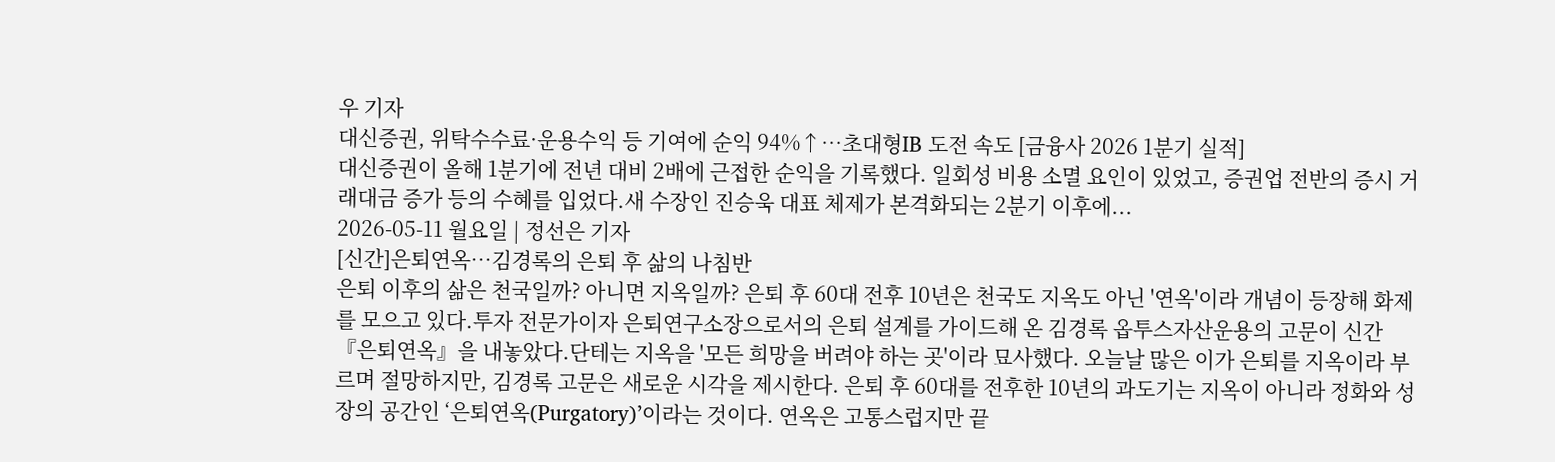우 기자
대신증권, 위탁수수료·운용수익 등 기여에 순익 94%↑…초대형IB 도전 속도 [금융사 2026 1분기 실적]
대신증권이 올해 1분기에 전년 대비 2배에 근접한 순익을 기록했다. 일회성 비용 소멸 요인이 있었고, 증권업 전반의 증시 거래대금 증가 등의 수혜를 입었다.새 수장인 진승욱 대표 체제가 본격화되는 2분기 이후에...
2026-05-11 월요일 | 정선은 기자
[신간]은퇴연옥…김경록의 은퇴 후 삶의 나침반
은퇴 이후의 삶은 천국일까? 아니면 지옥일까? 은퇴 후 60대 전후 10년은 천국도 지옥도 아닌 '연옥'이라 개념이 등장해 화제를 모으고 있다.투자 전문가이자 은퇴연구소장으로서의 은퇴 설계를 가이드해 온 김경록 옵투스자산운용의 고문이 신간 『은퇴연옥』을 내놓았다.단테는 지옥을 '모든 희망을 버려야 하는 곳'이라 묘사했다. 오늘날 많은 이가 은퇴를 지옥이라 부르며 절망하지만, 김경록 고문은 새로운 시각을 제시한다. 은퇴 후 60대를 전후한 10년의 과도기는 지옥이 아니라 정화와 성장의 공간인 ‘은퇴연옥(Purgatory)’이라는 것이다. 연옥은 고통스럽지만 끝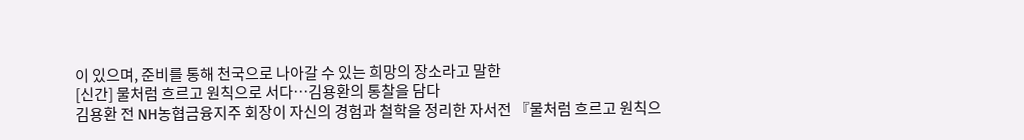이 있으며, 준비를 통해 천국으로 나아갈 수 있는 희망의 장소라고 말한
[신간] 물처럼 흐르고 원칙으로 서다…김용환의 통찰을 담다
김용환 전 NH농협금융지주 회장이 자신의 경험과 철학을 정리한 자서전 『물처럼 흐르고 원칙으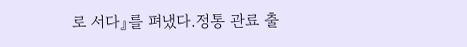로 서다』를 펴냈다.정통 관료 출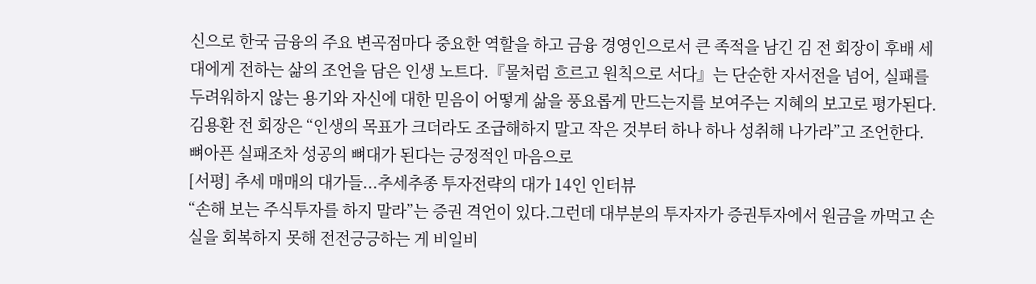신으로 한국 금융의 주요 변곡점마다 중요한 역할을 하고 금융 경영인으로서 큰 족적을 남긴 김 전 회장이 후배 세대에게 전하는 삶의 조언을 담은 인생 노트다.『물처럼 흐르고 원칙으로 서다』는 단순한 자서전을 넘어, 실패를 두려워하지 않는 용기와 자신에 대한 믿음이 어떻게 삶을 풍요롭게 만드는지를 보여주는 지혜의 보고로 평가된다.김용환 전 회장은 “인생의 목표가 크더라도 조급해하지 말고 작은 것부터 하나 하나 성취해 나가라”고 조언한다. 뼈아픈 실패조차 성공의 뼈대가 된다는 긍정적인 마음으로
[서평] 추세 매매의 대가들...추세추종 투자전략의 대가 14인 인터뷰
“손해 보는 주식투자를 하지 말라”는 증권 격언이 있다.그런데 대부분의 투자자가 증권투자에서 원금을 까먹고 손실을 회복하지 못해 전전긍긍하는 게 비일비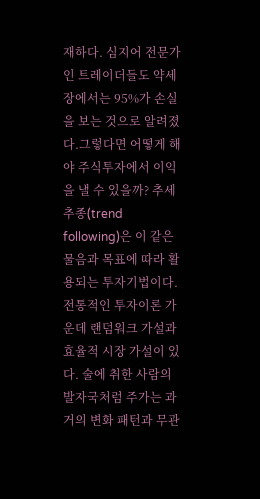재하다. 심지어 전문가인 트레이더들도 약세장에서는 95%가 손실을 보는 것으로 알려졌다.그렇다면 어떻게 해야 주식투자에서 이익을 낼 수 있을까? 추세추종(trend following)은 이 같은 물음과 목표에 따라 활용되는 투자기법이다.전통적인 투자이론 가운데 랜덤워크 가설과 효율적 시장 가설이 있다. 술에 취한 사람의 발자국처럼 주가는 과거의 변화 패턴과 무관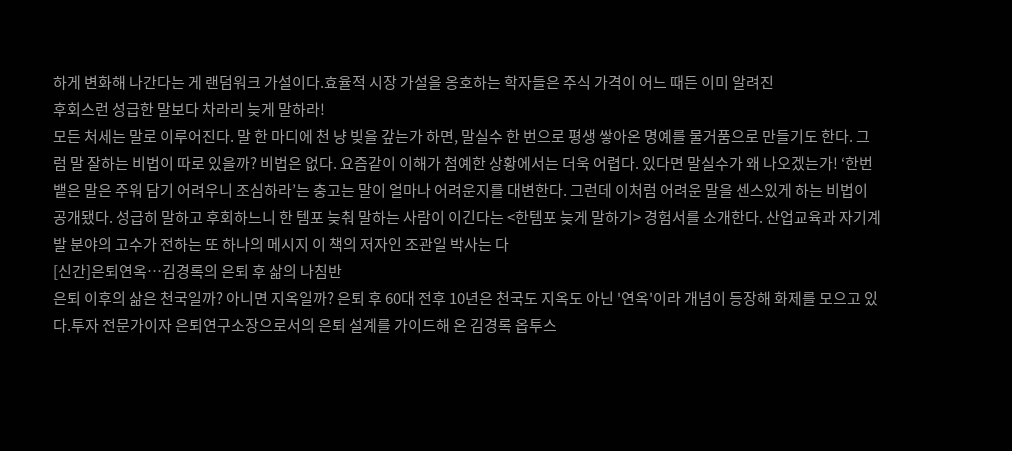하게 변화해 나간다는 게 랜덤워크 가설이다.효율적 시장 가설을 옹호하는 학자들은 주식 가격이 어느 때든 이미 알려진
후회스런 성급한 말보다 차라리 늦게 말하라!
모든 처세는 말로 이루어진다. 말 한 마디에 천 냥 빚을 갚는가 하면, 말실수 한 번으로 평생 쌓아온 명예를 물거품으로 만들기도 한다. 그럼 말 잘하는 비법이 따로 있을까? 비법은 없다. 요즘같이 이해가 첨예한 상황에서는 더욱 어렵다. 있다면 말실수가 왜 나오겠는가! ‘한번 뱉은 말은 주워 담기 어려우니 조심하라’는 충고는 말이 얼마나 어려운지를 대변한다. 그런데 이처럼 어려운 말을 센스있게 하는 비법이 공개됐다. 성급히 말하고 후회하느니 한 템포 늦춰 말하는 사람이 이긴다는 <한템포 늦게 말하기> 경험서를 소개한다. 산업교육과 자기계발 분야의 고수가 전하는 또 하나의 메시지 이 책의 저자인 조관일 박사는 다
[신간]은퇴연옥…김경록의 은퇴 후 삶의 나침반
은퇴 이후의 삶은 천국일까? 아니면 지옥일까? 은퇴 후 60대 전후 10년은 천국도 지옥도 아닌 '연옥'이라 개념이 등장해 화제를 모으고 있다.투자 전문가이자 은퇴연구소장으로서의 은퇴 설계를 가이드해 온 김경록 옵투스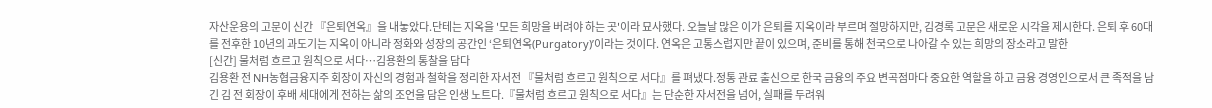자산운용의 고문이 신간 『은퇴연옥』을 내놓았다.단테는 지옥을 '모든 희망을 버려야 하는 곳'이라 묘사했다. 오늘날 많은 이가 은퇴를 지옥이라 부르며 절망하지만, 김경록 고문은 새로운 시각을 제시한다. 은퇴 후 60대를 전후한 10년의 과도기는 지옥이 아니라 정화와 성장의 공간인 ‘은퇴연옥(Purgatory)’이라는 것이다. 연옥은 고통스럽지만 끝이 있으며, 준비를 통해 천국으로 나아갈 수 있는 희망의 장소라고 말한
[신간] 물처럼 흐르고 원칙으로 서다…김용환의 통찰을 담다
김용환 전 NH농협금융지주 회장이 자신의 경험과 철학을 정리한 자서전 『물처럼 흐르고 원칙으로 서다』를 펴냈다.정통 관료 출신으로 한국 금융의 주요 변곡점마다 중요한 역할을 하고 금융 경영인으로서 큰 족적을 남긴 김 전 회장이 후배 세대에게 전하는 삶의 조언을 담은 인생 노트다.『물처럼 흐르고 원칙으로 서다』는 단순한 자서전을 넘어, 실패를 두려워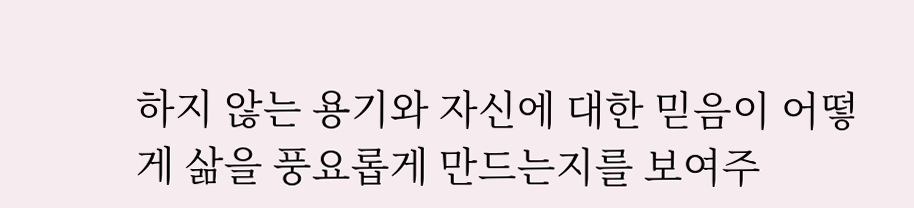하지 않는 용기와 자신에 대한 믿음이 어떻게 삶을 풍요롭게 만드는지를 보여주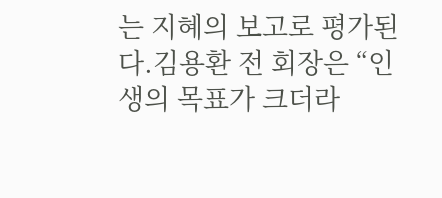는 지혜의 보고로 평가된다.김용환 전 회장은 “인생의 목표가 크더라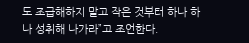도 조급해하지 말고 작은 것부터 하나 하나 성취해 나가라”고 조언한다.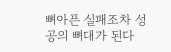뼈아픈 실패조차 성공의 뼈대가 된다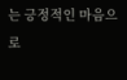는 긍정적인 마음으로